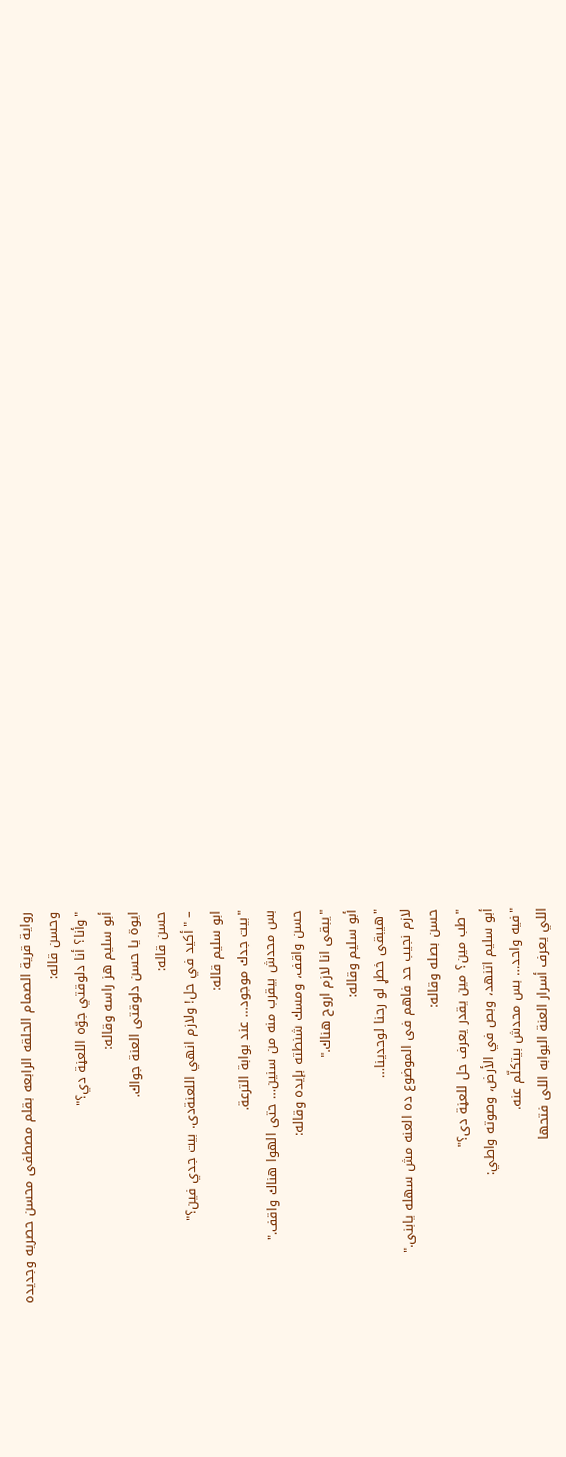رواية قرية الصمام الحلقه الرابعه بقلم مصطفى محسن حصريه وجديده
وحسن قاله:
"وأنا؟ أنا دلوقتي جوّه اللعڼة دي؟"
أبو سليم هز راسه وقاله:
ايوة يا حسن دلوقتى العنة جواك.
حسن قاله:
– "أكيد في حل! ولازم انهي اللعنةدى. بيت جدي فين؟"
ابو سليم قاله:
"بيت جدك موجود… عند بوابة الترعة.
بس محدش بيقرب منه من سنين… حتى الهوا هناك واقف."
حسن واقف، ومسك شنطته بإيده وقاله:
"يبقى انا لازم اروح هناك."
أبو سليم وقاله:
"هيبقى خطړ لو رحنا لوحدينا…
لازم نجيب حد فاهم فى الموضوع ده العنه مش سهله يابنى."
حسن بصله وقاله:
"طب مين؟ مين يقدر يعرف حل للعڼة دى؟"
أبو سليم اتنهد، وبص في الأرض، وصوته واطي:
"فيه واحد… بس محدش بيتكلّم عنه.
اللي يعرف أسرار العنة البوابه اللى فتحها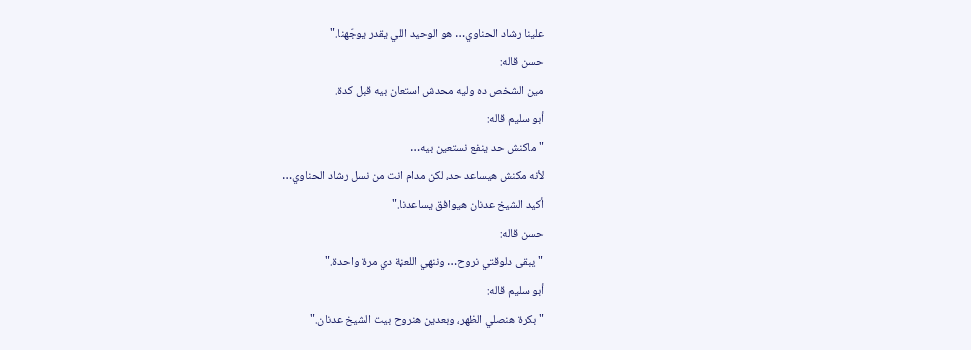علينا رشاد الحناوي… هو الوحيد اللي يقدر يوجّهنا."
حسن قاله:
مين الشخص ده وليه محدش استعان بيه قبل كدة.
أبو سليم قاله:
"ماكنش حد ينفع نستعين بيه…
لأنه مكنش هيساعد حد، لكن مدام انت من نسل رشاد الحناوي…
أكيد الشيخ عدنان هيوافق يساعدنا."
حسن قاله:
"يبقى دلوقتي نروح… وننهي اللعڼة دي مرة واحدة."
أبو سليم قاله:
"بكرة هنصلي الظهر، وبعدين هنروح بيت الشيخ عدنان."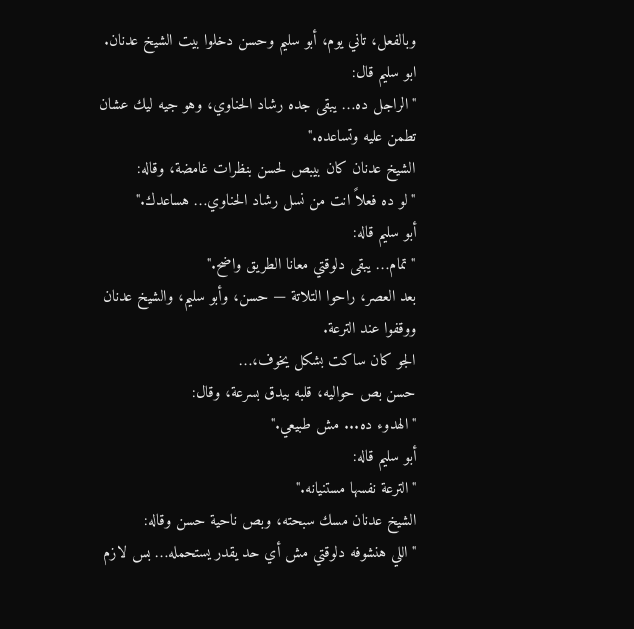وبالفعل، تاني يوم، أبو سليم وحسن دخلوا بيت الشيخ عدنان.
ابو سليم قال:
"الراجل ده… يبقى جده رشاد الحناوي، وهو جيه ليك عشان تطمن عليه وتساعده."
الشيخ عدنان كان بيبص لحسن بنظرات غامضة، وقاله:
"لو ده فعلاً انت من نسل رشاد الحناوي… هساعدك."
أبو سليم قاله:
"تمام… يبقى دلوقتي معانا الطريق واضح."
بعد العصر، راحوا التلاتة — حسن، وأبو سليم، والشيخ عدنان ووقفوا عند الترعة.
الجو كان ساكت بشكل يخوف،…
حسن بص حواليه، قلبه بيدق بسرعة، وقال:
"الهدوء ده... مش طبيعي."
أبو سليم قاله:
"الترعة نفسها مستنيانه."
الشيخ عدنان مسك سبحته، وبص ناحية حسن وقاله:
"اللي هنشوفه دلوقتي مش أي حد يقدر يستحمله… بس لازم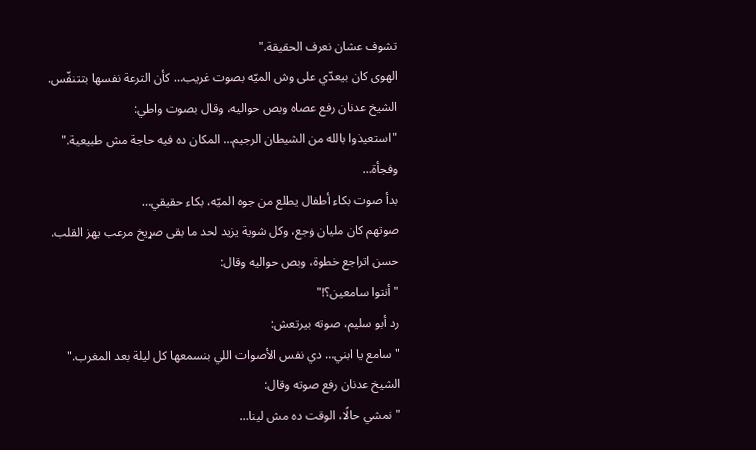تشوف عشان نعرف الحقيقة."
الهوى كان بيعدّي على وش الميّه بصوت غريب… كأن الترعة نفسها بتتنفّس.
الشيخ عدنان رفع عصاه وبص حواليه، وقال بصوت واطي:
"استعيذوا بالله من الشيطان الرجيم… المكان ده فيه حاجة مش طبيعية."
وفجأة…
بدأ صوت بكاء أطفال يطلع من جوه الميّه، بكاء حقيقي…
صوتهم كان مليان ۏجع، وكل شوية يزيد لحد ما بقى صړيخ مرعب يهز القلب.
حسن اتراجع خطوة، وبص حواليه وقال:
"أنتوا سامعين؟!"
رد أبو سليم، صوته بيرتعش:
"سامع يا ابني… دي نفس الأصوات اللي بنسمعها كل ليلة بعد المغرب."
الشيخ عدنان رفع صوته وقال:
"نمشي حالًا، الوقت ده مش لينا…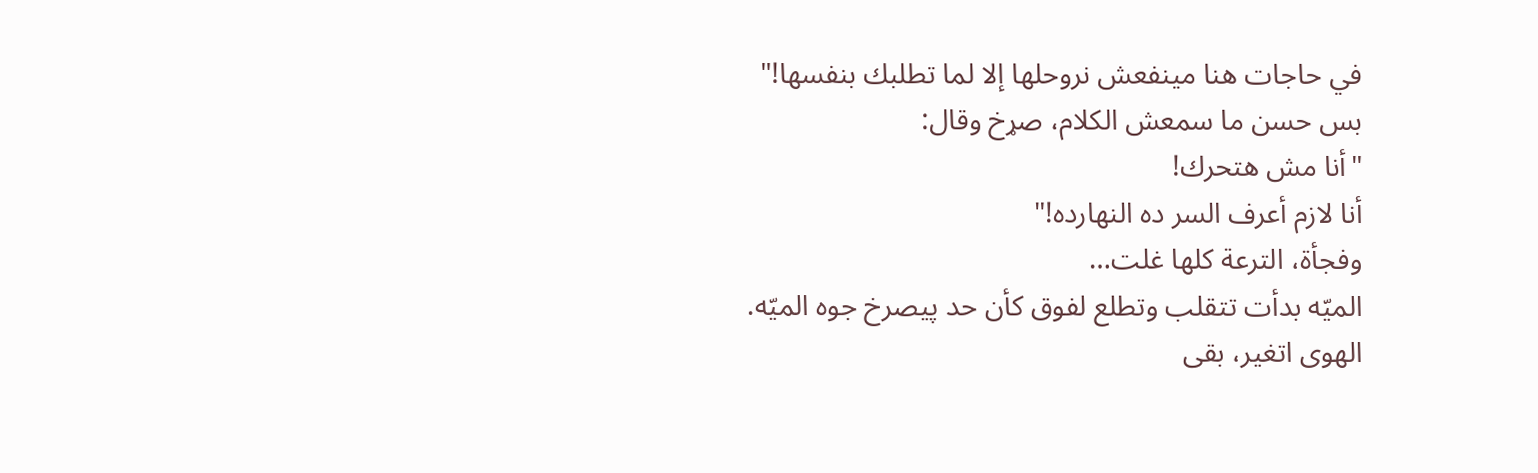في حاجات هنا مينفعش نروحلها إلا لما تطلبك بنفسها!"
بس حسن ما سمعش الكلام، صړخ وقال:
"أنا مش هتحرك!
أنا لازم أعرف السر ده النهارده!"
وفجأة، الترعة كلها غلت…
الميّه بدأت تتقلب وتطلع لفوق كأن حد پيصرخ جوه الميّه.
الهوى اتغير، بقى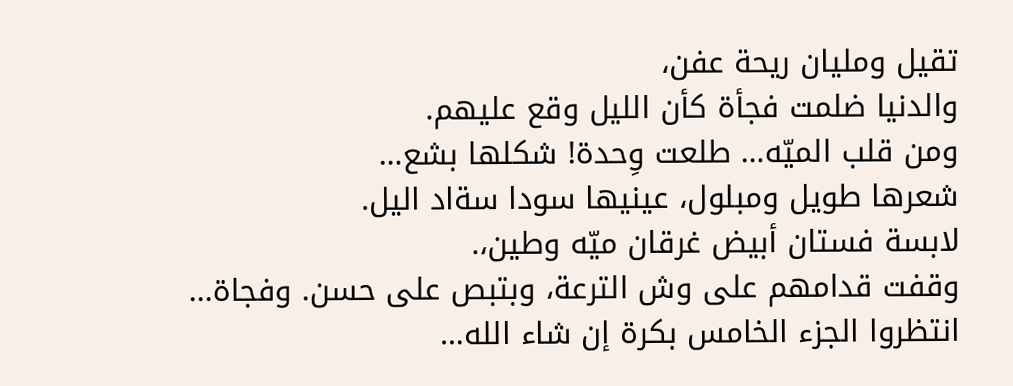تقيل ومليان ريحة عفن،
والدنيا ضلمت فجأة كأن الليل وقع عليهم.
ومن قلب الميّه… طلعت وِحدة! شكلها بشع…
شعرها طويل ومبلول، عينيها سودا سةاد اليل.
لابسة فستان أبيض غرقان ميّه وطين،.
وقفت قدامهم على وش الترعة، وبتبص على حسن. وفجاة...
انتظروا الجزء الخامس بكرة إن شاء الله…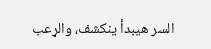السر هيبدأ ينكشف، والړعب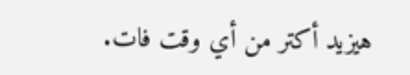هيزيد أكتر من أي وقت فات.